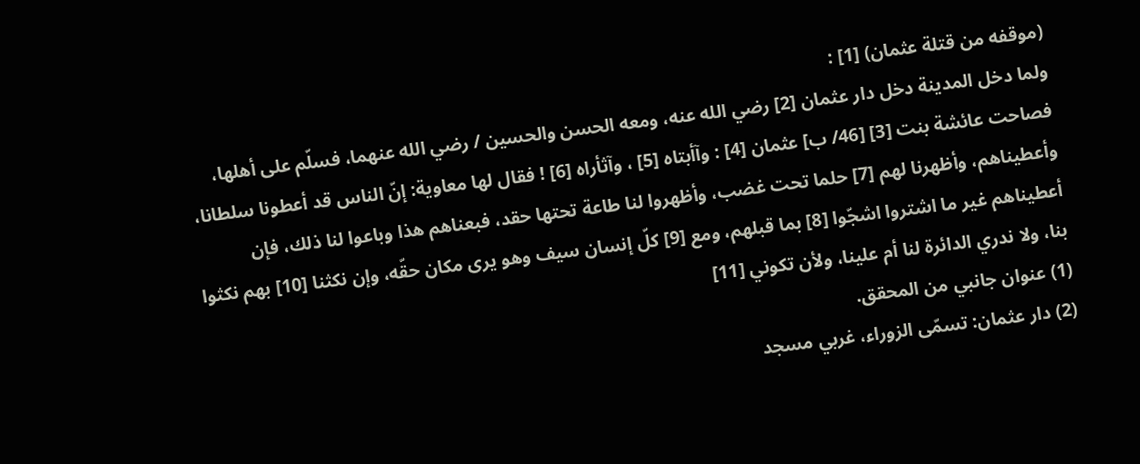(موقفه من قتلة عثمان) [1] :
ولما دخل المدينة دخل دار عثمان [2] رضي الله عنه، ومعه الحسن والحسين / رضي الله عنهما، فسلّم على أهلها، فصاحت عائشة بنت [3] [46/ ب] عثمان [4] : وآأبتاه [5] ، وآثأراه [6] ! فقال لها معاوية: إنّ الناس قد أعطونا سلطانا، وأعطيناهم، وأظهرنا لهم [7] حلما تحت غضب، وأظهروا لنا طاعة تحتها حقد، فبعناهم هذا وباعوا لنا ذلك، فإن أعطيناهم غير ما اشتروا اشجّوا [8] بما قبلهم، ومع [9] كلّ إنسان سيف وهو يرى مكان حقّه، وإن نكثنا [10] بهم نكثوا بنا، ولا ندري الدائرة لنا أم علينا، ولأن تكوني [11]
(1) عنوان جانبي من المحقق.
(2) دار عثمان: تسمّى الزوراء، غربي مسجد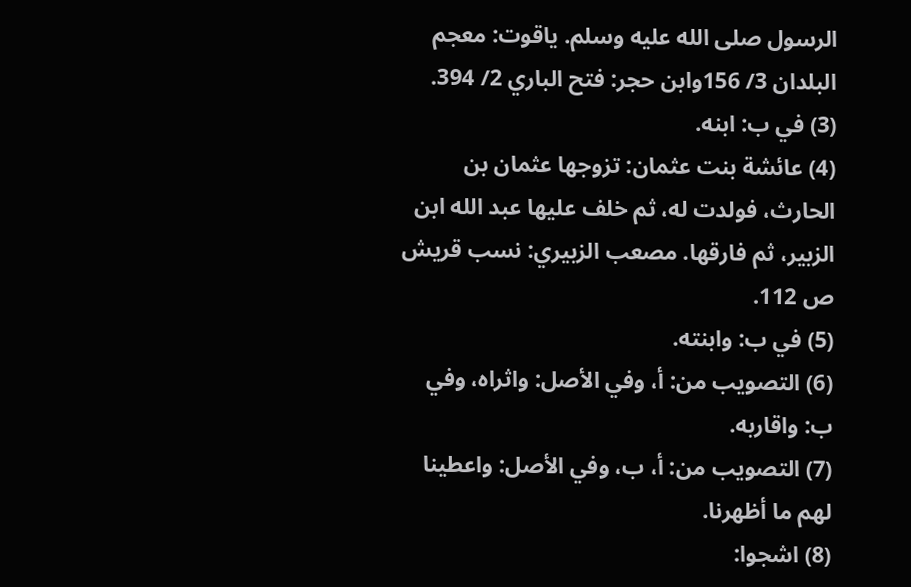الرسول صلى الله عليه وسلم. ياقوت: معجم البلدان 3/ 156وابن حجر: فتح الباري 2/ 394.
(3) في ب: ابنه.
(4) عائشة بنت عثمان: تزوجها عثمان بن الحارث، فولدت له، ثم خلف عليها عبد الله ابن الزبير، ثم فارقها. مصعب الزبيري: نسب قريش ص 112.
(5) في ب: وابنته.
(6) التصويب من: أ، وفي الأصل: واثراه، وفي ب: واقاربه.
(7) التصويب من: أ، ب، وفي الأصل: واعطينا لهم ما أظهرنا.
(8) اشجوا: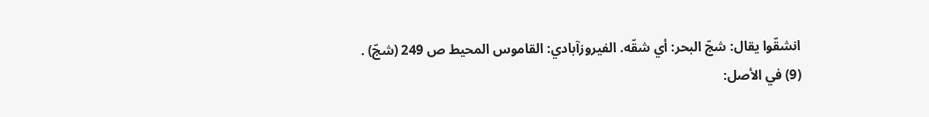انشقّوا يقال: شجّ البحر: أي شقّه. الفيروزآبادي: القاموس المحيط ص 249 (شجّ) .
(9) في الأصل: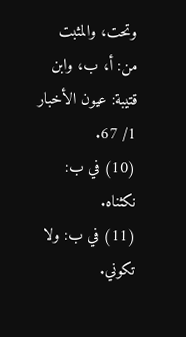وتحت، والمثبت من: أ، ب، وابن قتيبة: عيون الأخبار 1/ 67.
(10) في ب: نكثناه.
(11) في ب: ولا تكوني.